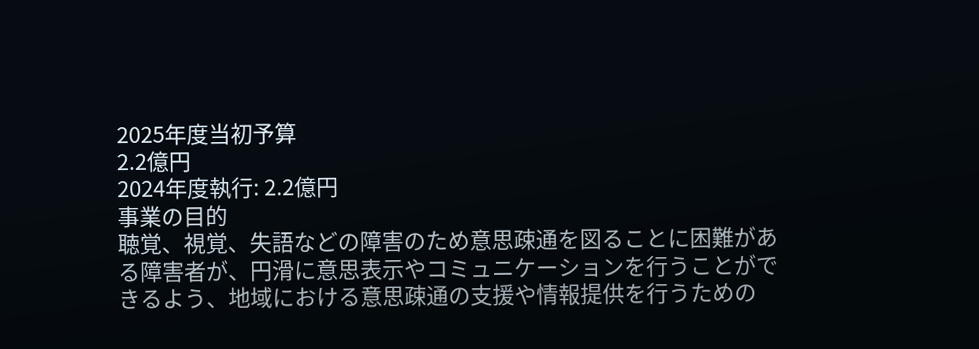2025年度当初予算
2.2億円
2024年度執行: 2.2億円
事業の目的
聴覚、視覚、失語などの障害のため意思疎通を図ることに困難がある障害者が、円滑に意思表示やコミュニケーションを行うことができるよう、地域における意思疎通の支援や情報提供を行うための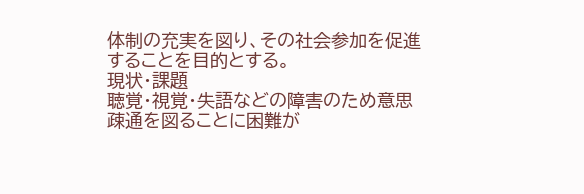体制の充実を図り、その社会参加を促進することを目的とする。
現状・課題
聴覚・視覚・失語などの障害のため意思疎通を図ることに困難が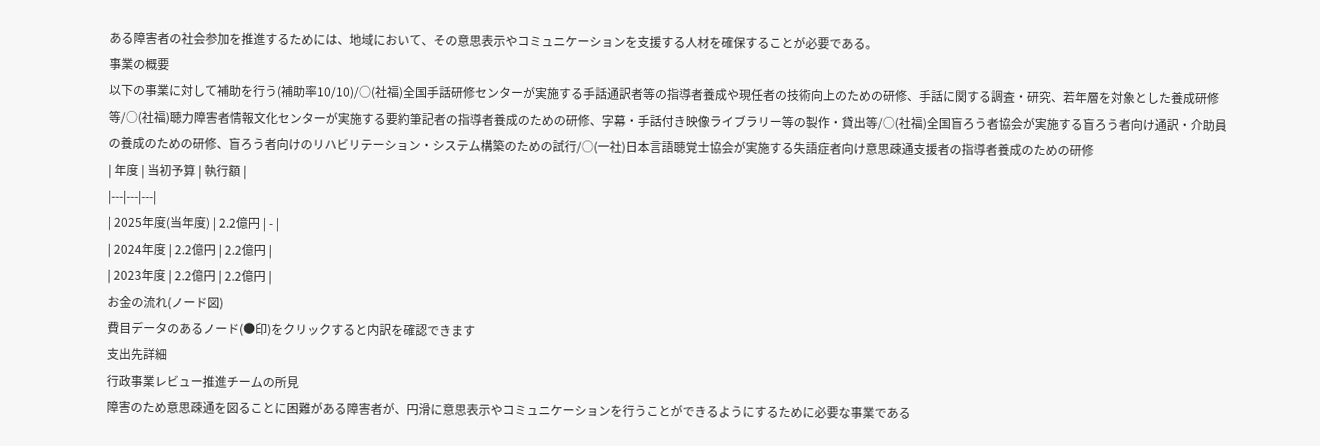ある障害者の社会参加を推進するためには、地域において、その意思表示やコミュニケーションを支援する人材を確保することが必要である。
事業の概要
以下の事業に対して補助を行う(補助率10/10)/○(社福)全国手話研修センターが実施する手話通訳者等の指導者養成や現任者の技術向上のための研修、手話に関する調査・研究、若年層を対象とした養成研修等/○(社福)聴力障害者情報文化センターが実施する要約筆記者の指導者養成のための研修、字幕・手話付き映像ライブラリー等の製作・貸出等/○(社福)全国盲ろう者協会が実施する盲ろう者向け通訳・介助員の養成のための研修、盲ろう者向けのリハビリテーション・システム構築のための試行/○(一社)日本言語聴覚士協会が実施する失語症者向け意思疎通支援者の指導者養成のための研修
| 年度 | 当初予算 | 執行額 |
|---|---|---|
| 2025年度(当年度) | 2.2億円 | - |
| 2024年度 | 2.2億円 | 2.2億円 |
| 2023年度 | 2.2億円 | 2.2億円 |
お金の流れ(ノード図)
費目データのあるノード(●印)をクリックすると内訳を確認できます
支出先詳細
行政事業レビュー推進チームの所見
障害のため意思疎通を図ることに困難がある障害者が、円滑に意思表示やコミュニケーションを行うことができるようにするために必要な事業である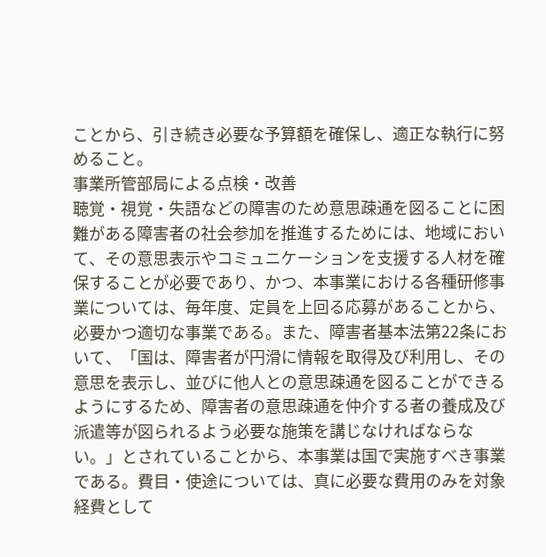ことから、引き続き必要な予算額を確保し、適正な執行に努めること。
事業所管部局による点検・改善
聴覚・視覚・失語などの障害のため意思疎通を図ることに困難がある障害者の社会参加を推進するためには、地域において、その意思表示やコミュニケーションを支援する人材を確保することが必要であり、かつ、本事業における各種研修事業については、毎年度、定員を上回る応募があることから、必要かつ適切な事業である。また、障害者基本法第22条において、「国は、障害者が円滑に情報を取得及び利用し、その意思を表示し、並びに他人との意思疎通を図ることができるようにするため、障害者の意思疎通を仲介する者の養成及び派遣等が図られるよう必要な施策を講じなければならない。」とされていることから、本事業は国で実施すべき事業である。費目・使途については、真に必要な費用のみを対象経費として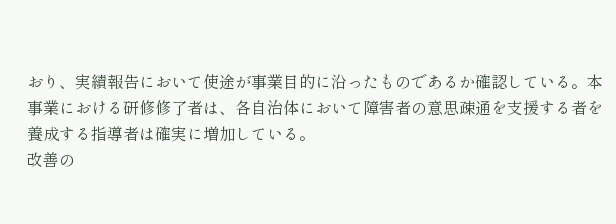おり、実績報告において使途が事業目的に沿ったものであるか確認している。本事業における研修修了者は、各自治体において障害者の意思疎通を支援する者を養成する指導者は確実に増加している。
改善の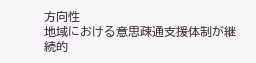方向性
地域における意思疎通支援体制が継続的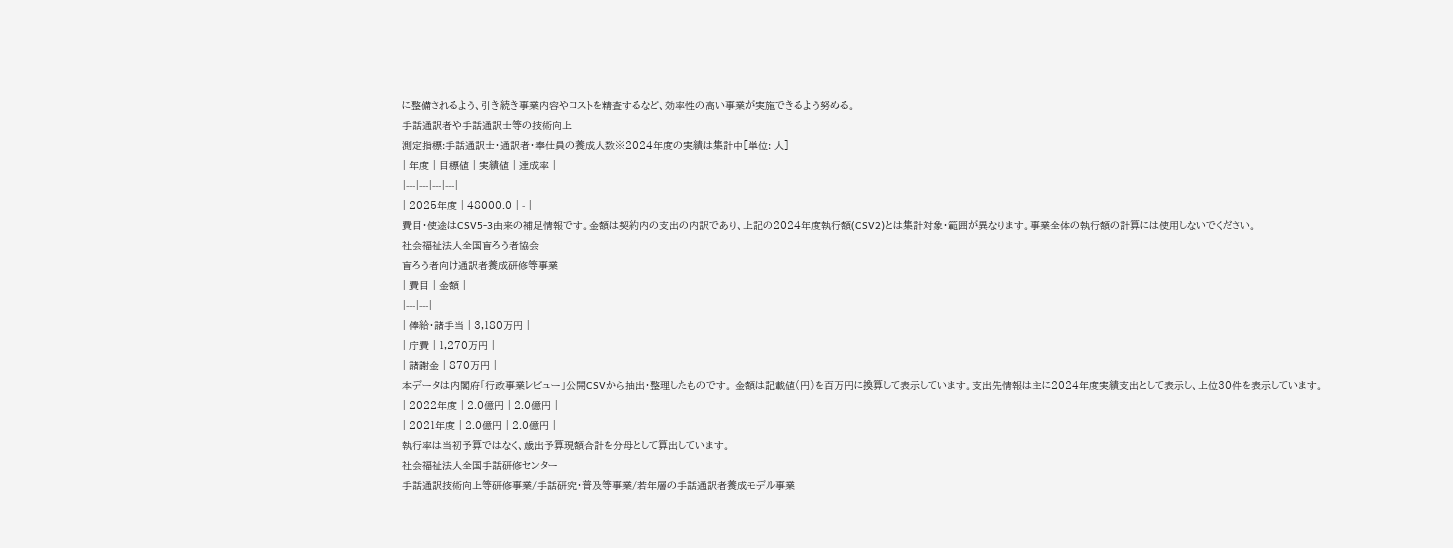に整備されるよう、引き続き事業内容やコストを精査するなど、効率性の高い事業が実施できるよう努める。
手話通訳者や手話通訳士等の技術向上
測定指標:手話通訳士・通訳者・奉仕員の養成人数※2024年度の実績は集計中[単位: 人]
| 年度 | 目標値 | 実績値 | 達成率 |
|---|---|---|---|
| 2025年度 | 48000.0 | - |
費目・使途はCSV5-3由来の補足情報です。金額は契約内の支出の内訳であり、上記の2024年度執行額(CSV2)とは集計対象・範囲が異なります。事業全体の執行額の計算には使用しないでください。
社会福祉法人全国盲ろう者協会
盲ろう者向け通訳者養成研修等事業
| 費目 | 金額 |
|---|---|
| 俸給・諸手当 | 3,180万円 |
| 庁費 | 1,270万円 |
| 諸謝金 | 870万円 |
本データは内閣府「行政事業レビュー」公開CSVから抽出・整理したものです。 金額は記載値(円)を百万円に換算して表示しています。支出先情報は主に2024年度実績支出として表示し、上位30件を表示しています。
| 2022年度 | 2.0億円 | 2.0億円 |
| 2021年度 | 2.0億円 | 2.0億円 |
執行率は当初予算ではなく、歳出予算現額合計を分母として算出しています。
社会福祉法人全国手話研修センター
手話通訳技術向上等研修事業/手話研究・普及等事業/若年層の手話通訳者養成モデル事業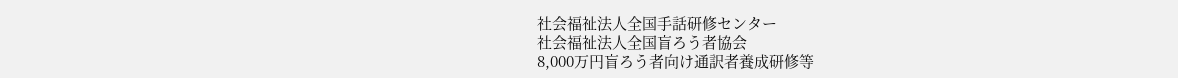社会福祉法人全国手話研修センター
社会福祉法人全国盲ろう者協会
8,000万円盲ろう者向け通訳者養成研修等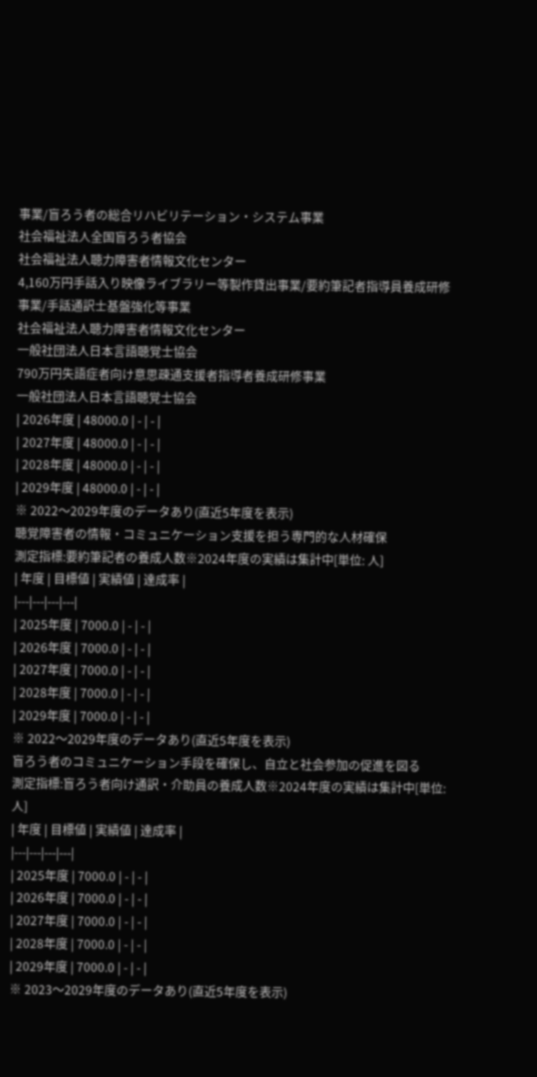事業/盲ろう者の総合リハビリテーション・システム事業
社会福祉法人全国盲ろう者協会
社会福祉法人聴力障害者情報文化センター
4,160万円手話入り映像ライブラリー等製作貸出事業/要約筆記者指導員養成研修事業/手話通訳士基盤強化等事業
社会福祉法人聴力障害者情報文化センター
一般社団法人日本言語聴覚士協会
790万円失語症者向け意思疎通支援者指導者養成研修事業
一般社団法人日本言語聴覚士協会
| 2026年度 | 48000.0 | - | - |
| 2027年度 | 48000.0 | - | - |
| 2028年度 | 48000.0 | - | - |
| 2029年度 | 48000.0 | - | - |
※ 2022〜2029年度のデータあり(直近5年度を表示)
聴覚障害者の情報・コミュニケーション支援を担う専門的な人材確保
測定指標:要約筆記者の養成人数※2024年度の実績は集計中[単位: 人]
| 年度 | 目標値 | 実績値 | 達成率 |
|---|---|---|---|
| 2025年度 | 7000.0 | - | - |
| 2026年度 | 7000.0 | - | - |
| 2027年度 | 7000.0 | - | - |
| 2028年度 | 7000.0 | - | - |
| 2029年度 | 7000.0 | - | - |
※ 2022〜2029年度のデータあり(直近5年度を表示)
盲ろう者のコミュニケーション手段を確保し、自立と社会参加の促進を図る
測定指標:盲ろう者向け通訳・介助員の養成人数※2024年度の実績は集計中[単位: 人]
| 年度 | 目標値 | 実績値 | 達成率 |
|---|---|---|---|
| 2025年度 | 7000.0 | - | - |
| 2026年度 | 7000.0 | - | - |
| 2027年度 | 7000.0 | - | - |
| 2028年度 | 7000.0 | - | - |
| 2029年度 | 7000.0 | - | - |
※ 2023〜2029年度のデータあり(直近5年度を表示)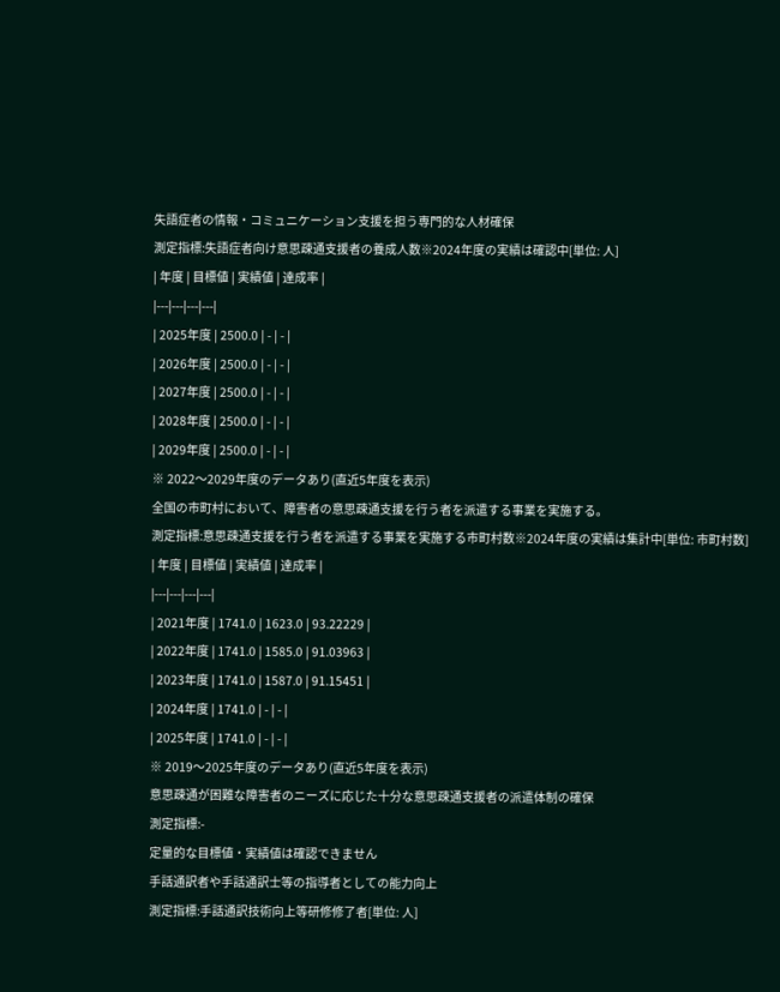失語症者の情報・コミュニケーション支援を担う専門的な人材確保
測定指標:失語症者向け意思疎通支援者の養成人数※2024年度の実績は確認中[単位: 人]
| 年度 | 目標値 | 実績値 | 達成率 |
|---|---|---|---|
| 2025年度 | 2500.0 | - | - |
| 2026年度 | 2500.0 | - | - |
| 2027年度 | 2500.0 | - | - |
| 2028年度 | 2500.0 | - | - |
| 2029年度 | 2500.0 | - | - |
※ 2022〜2029年度のデータあり(直近5年度を表示)
全国の市町村において、障害者の意思疎通支援を行う者を派遣する事業を実施する。
測定指標:意思疎通支援を行う者を派遣する事業を実施する市町村数※2024年度の実績は集計中[単位: 市町村数]
| 年度 | 目標値 | 実績値 | 達成率 |
|---|---|---|---|
| 2021年度 | 1741.0 | 1623.0 | 93.22229 |
| 2022年度 | 1741.0 | 1585.0 | 91.03963 |
| 2023年度 | 1741.0 | 1587.0 | 91.15451 |
| 2024年度 | 1741.0 | - | - |
| 2025年度 | 1741.0 | - | - |
※ 2019〜2025年度のデータあり(直近5年度を表示)
意思疎通が困難な障害者のニーズに応じた十分な意思疎通支援者の派遣体制の確保
測定指標:-
定量的な目標値・実績値は確認できません
手話通訳者や手話通訳士等の指導者としての能力向上
測定指標:手話通訳技術向上等研修修了者[単位: 人]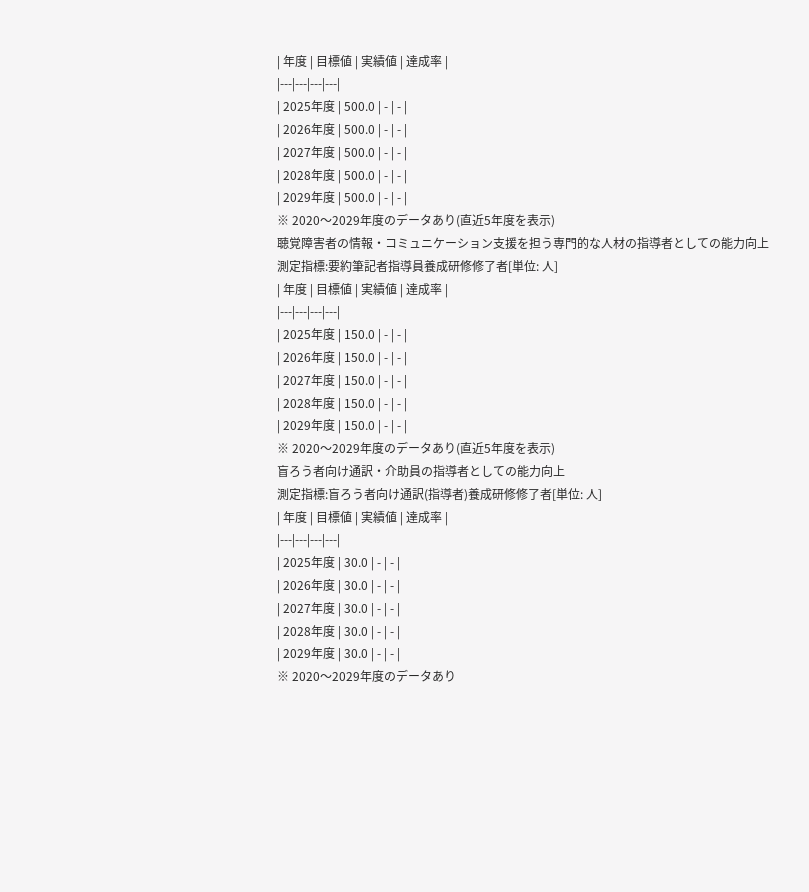| 年度 | 目標値 | 実績値 | 達成率 |
|---|---|---|---|
| 2025年度 | 500.0 | - | - |
| 2026年度 | 500.0 | - | - |
| 2027年度 | 500.0 | - | - |
| 2028年度 | 500.0 | - | - |
| 2029年度 | 500.0 | - | - |
※ 2020〜2029年度のデータあり(直近5年度を表示)
聴覚障害者の情報・コミュニケーション支援を担う専門的な人材の指導者としての能力向上
測定指標:要約筆記者指導員養成研修修了者[単位: 人]
| 年度 | 目標値 | 実績値 | 達成率 |
|---|---|---|---|
| 2025年度 | 150.0 | - | - |
| 2026年度 | 150.0 | - | - |
| 2027年度 | 150.0 | - | - |
| 2028年度 | 150.0 | - | - |
| 2029年度 | 150.0 | - | - |
※ 2020〜2029年度のデータあり(直近5年度を表示)
盲ろう者向け通訳・介助員の指導者としての能力向上
測定指標:盲ろう者向け通訳(指導者)養成研修修了者[単位: 人]
| 年度 | 目標値 | 実績値 | 達成率 |
|---|---|---|---|
| 2025年度 | 30.0 | - | - |
| 2026年度 | 30.0 | - | - |
| 2027年度 | 30.0 | - | - |
| 2028年度 | 30.0 | - | - |
| 2029年度 | 30.0 | - | - |
※ 2020〜2029年度のデータあり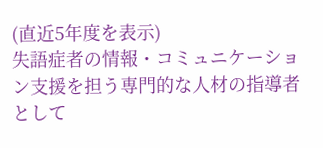(直近5年度を表示)
失語症者の情報・コミュニケーション支援を担う専門的な人材の指導者として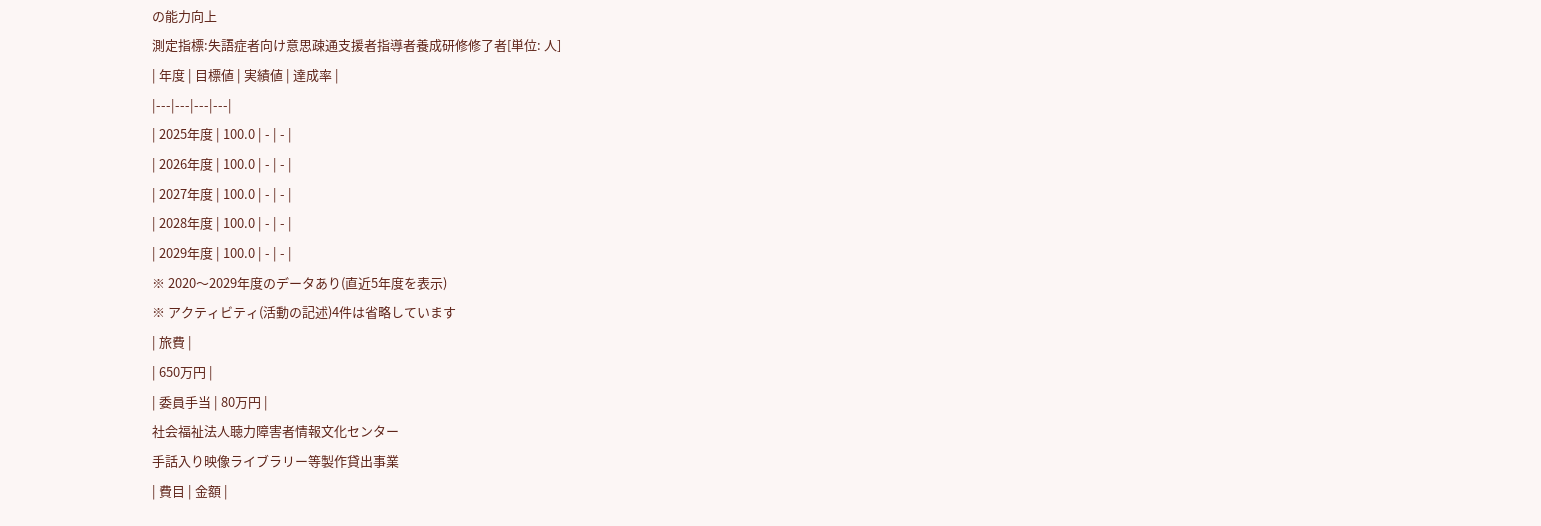の能力向上
測定指標:失語症者向け意思疎通支援者指導者養成研修修了者[単位: 人]
| 年度 | 目標値 | 実績値 | 達成率 |
|---|---|---|---|
| 2025年度 | 100.0 | - | - |
| 2026年度 | 100.0 | - | - |
| 2027年度 | 100.0 | - | - |
| 2028年度 | 100.0 | - | - |
| 2029年度 | 100.0 | - | - |
※ 2020〜2029年度のデータあり(直近5年度を表示)
※ アクティビティ(活動の記述)4件は省略しています
| 旅費 |
| 650万円 |
| 委員手当 | 80万円 |
社会福祉法人聴力障害者情報文化センター
手話入り映像ライブラリー等製作貸出事業
| 費目 | 金額 |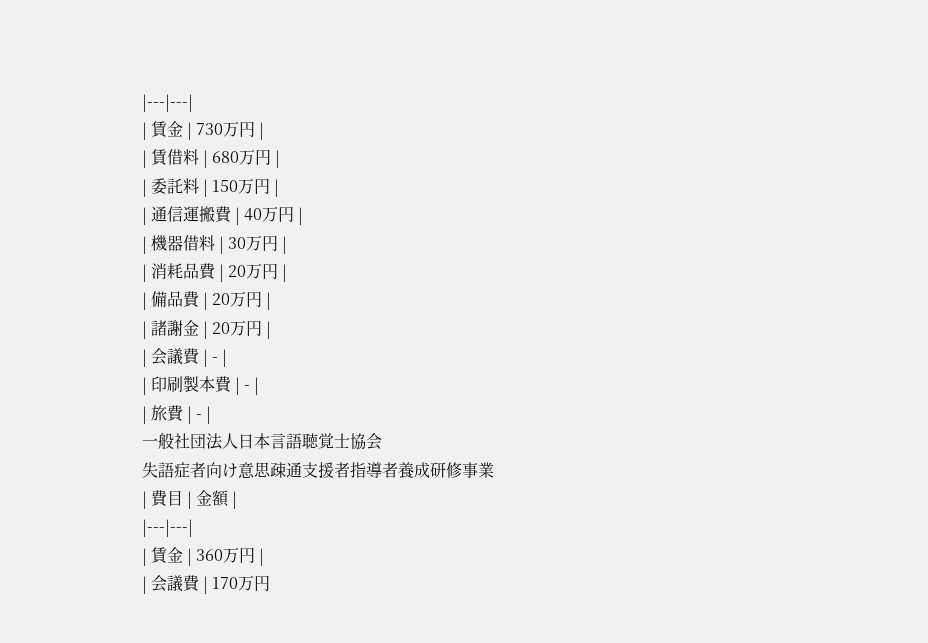|---|---|
| 賃金 | 730万円 |
| 賃借料 | 680万円 |
| 委託料 | 150万円 |
| 通信運搬費 | 40万円 |
| 機器借料 | 30万円 |
| 消耗品費 | 20万円 |
| 備品費 | 20万円 |
| 諸謝金 | 20万円 |
| 会議費 | - |
| 印刷製本費 | - |
| 旅費 | - |
一般社団法人日本言語聴覚士協会
失語症者向け意思疎通支援者指導者養成研修事業
| 費目 | 金額 |
|---|---|
| 賃金 | 360万円 |
| 会議費 | 170万円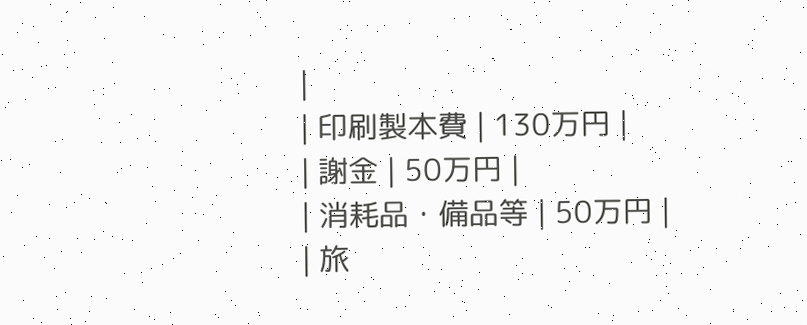|
| 印刷製本費 | 130万円 |
| 謝金 | 50万円 |
| 消耗品・備品等 | 50万円 |
| 旅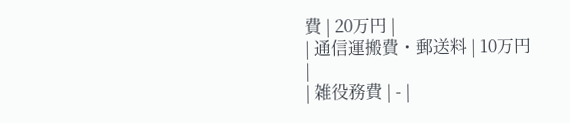費 | 20万円 |
| 通信運搬費・郵送料 | 10万円 |
| 雑役務費 | - |